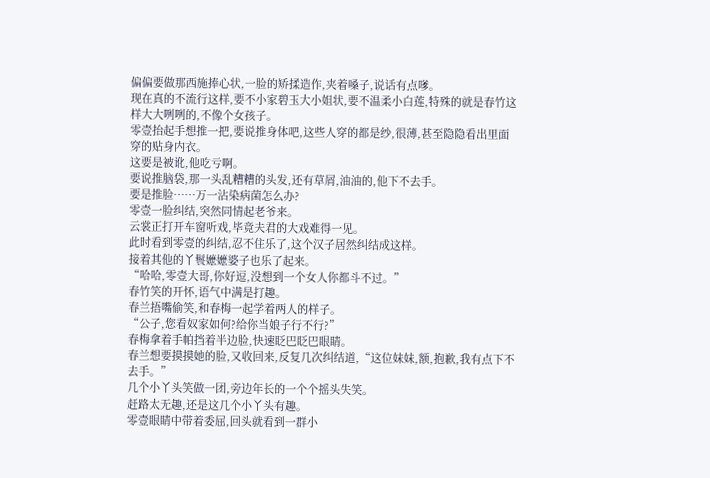偏偏要做那西施捧心状,一脸的矫揉造作,夹着嗓子,说话有点嗲。
现在真的不流行这样,要不小家碧玉大小姐状,要不温柔小白莲,特殊的就是春竹这样大大咧咧的,不像个女孩子。
零壹抬起手想推一把,要说推身体吧,这些人穿的都是纱,很薄,甚至隐隐看出里面穿的贴身内衣。
这要是被讹,他吃亏啊。
要说推脑袋,那一头乱糟糟的头发,还有草屑,油油的,他下不去手。
要是推脸……万一沾染病菌怎么办?
零壹一脸纠结,突然同情起老爷来。
云裳正打开车窗听戏,毕竟夫君的大戏难得一见。
此时看到零壹的纠结,忍不住乐了,这个汉子居然纠结成这样。
接着其他的丫鬟嬷嬷婆子也乐了起来。
“哈哈,零壹大哥,你好逗,没想到一个女人你都斗不过。”
春竹笑的开怀,语气中满是打趣。
春兰捂嘴偷笑,和春梅一起学着两人的样子。
“公子,您看奴家如何?给你当娘子行不行?”
春梅拿着手帕挡着半边脸,快速眨巴眨巴眼睛。
春兰想要摸摸她的脸,又收回来,反复几次纠结道,“这位妹妹,额,抱歉,我有点下不去手。”
几个小丫头笑做一团,旁边年长的一个个摇头失笑。
赶路太无趣,还是这几个小丫头有趣。
零壹眼睛中带着委屈,回头就看到一群小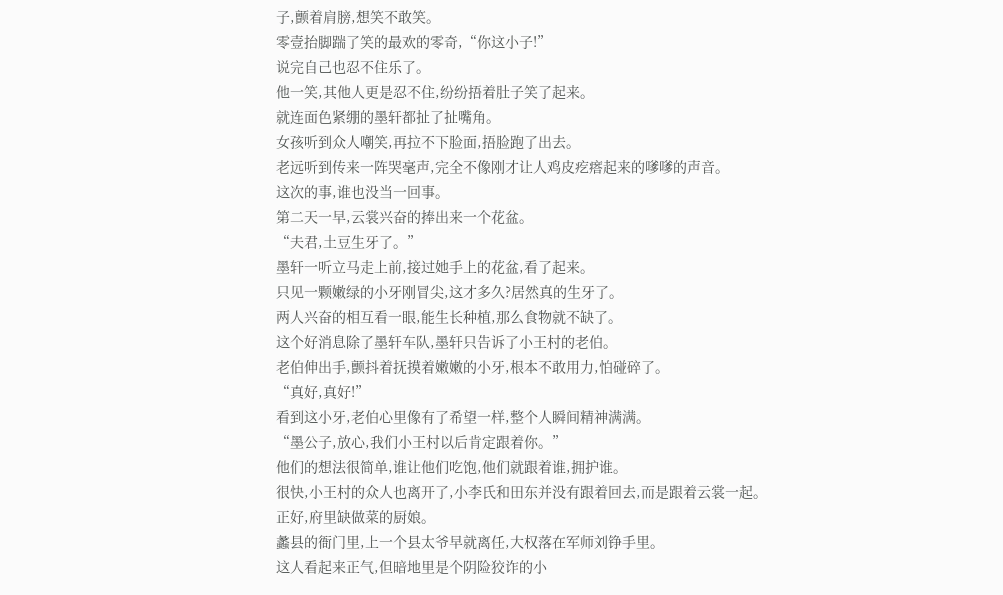子,颤着肩膀,想笑不敢笑。
零壹抬脚踹了笑的最欢的零奇,“你这小子!”
说完自己也忍不住乐了。
他一笑,其他人更是忍不住,纷纷捂着肚子笑了起来。
就连面色紧绷的墨轩都扯了扯嘴角。
女孩听到众人嘲笑,再拉不下脸面,捂脸跑了出去。
老远听到传来一阵哭毫声,完全不像刚才让人鸡皮疙瘩起来的嗲嗲的声音。
这次的事,谁也没当一回事。
第二天一早,云裳兴奋的捧出来一个花盆。
“夫君,土豆生牙了。”
墨轩一听立马走上前,接过她手上的花盆,看了起来。
只见一颗嫩绿的小牙刚冒尖,这才多久?居然真的生牙了。
两人兴奋的相互看一眼,能生长种植,那么食物就不缺了。
这个好消息除了墨轩车队,墨轩只告诉了小王村的老伯。
老伯伸出手,颤抖着抚摸着嫩嫩的小牙,根本不敢用力,怕碰碎了。
“真好,真好!”
看到这小牙,老伯心里像有了希望一样,整个人瞬间精神满满。
“墨公子,放心,我们小王村以后肯定跟着你。”
他们的想法很简单,谁让他们吃饱,他们就跟着谁,拥护谁。
很快,小王村的众人也离开了,小李氏和田东并没有跟着回去,而是跟着云裳一起。
正好,府里缺做菜的厨娘。
蠡县的衙门里,上一个县太爷早就离任,大权落在军师刘铮手里。
这人看起来正气,但暗地里是个阴险狡诈的小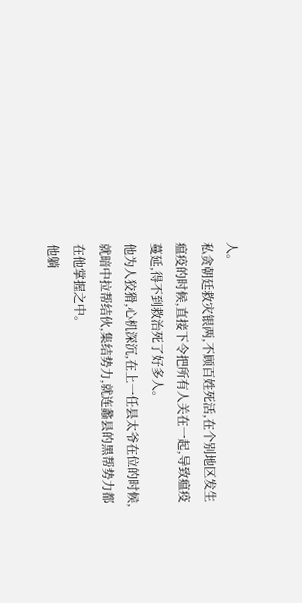人。
私贪朝廷救灾银两,不顾百姓死活,在个别地区发生瘟疫的时候,直接下令把所有人关在一起,导致瘟疫蔓延,得不到救治死了好多人。
他为人狡猾,心机深沉,在上一任县太爷在位的时候,就暗中拉帮结伙,集结势力,就连蠡县的黑帮势力都在他掌握之中。
他躺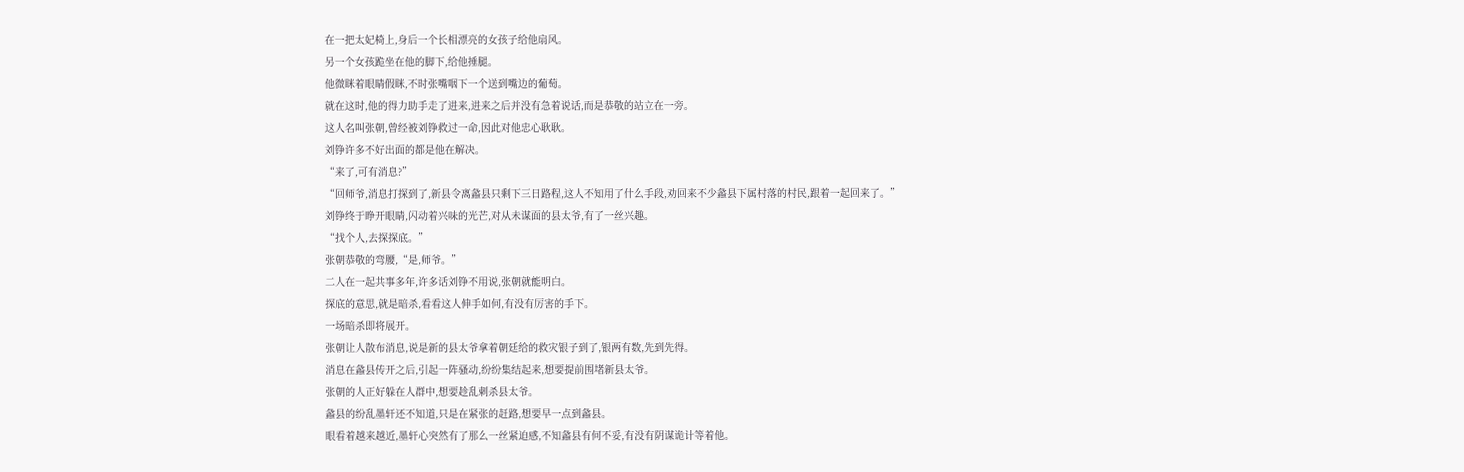在一把太妃椅上,身后一个长相漂亮的女孩子给他扇风。
另一个女孩跪坐在他的脚下,给他捶腿。
他微眯着眼睛假眯,不时张嘴咽下一个送到嘴边的葡萄。
就在这时,他的得力助手走了进来,进来之后并没有急着说话,而是恭敬的站立在一旁。
这人名叫张朝,曾经被刘铮救过一命,因此对他忠心耿耿。
刘铮许多不好出面的都是他在解决。
“来了,可有消息?”
“回师爷,消息打探到了,新县令离蠡县只剩下三日路程,这人不知用了什么手段,劝回来不少蠡县下属村落的村民,跟着一起回来了。”
刘铮终于睁开眼睛,闪动着兴味的光芒,对从未谋面的县太爷,有了一丝兴趣。
“找个人,去探探底。”
张朝恭敬的弯腰,“是,师爷。”
二人在一起共事多年,许多话刘铮不用说,张朝就能明白。
探底的意思,就是暗杀,看看这人伸手如何,有没有厉害的手下。
一场暗杀即将展开。
张朝让人散布消息,说是新的县太爷拿着朝廷给的救灾银子到了,银两有数,先到先得。
消息在蠡县传开之后,引起一阵骚动,纷纷集结起来,想要提前围堵新县太爷。
张朝的人正好躲在人群中,想要趁乱刺杀县太爷。
蠡县的纷乱墨轩还不知道,只是在紧张的赶路,想要早一点到蠡县。
眼看着越来越近,墨轩心突然有了那么一丝紧迫感,不知蠡县有何不妥,有没有阴谋诡计等着他。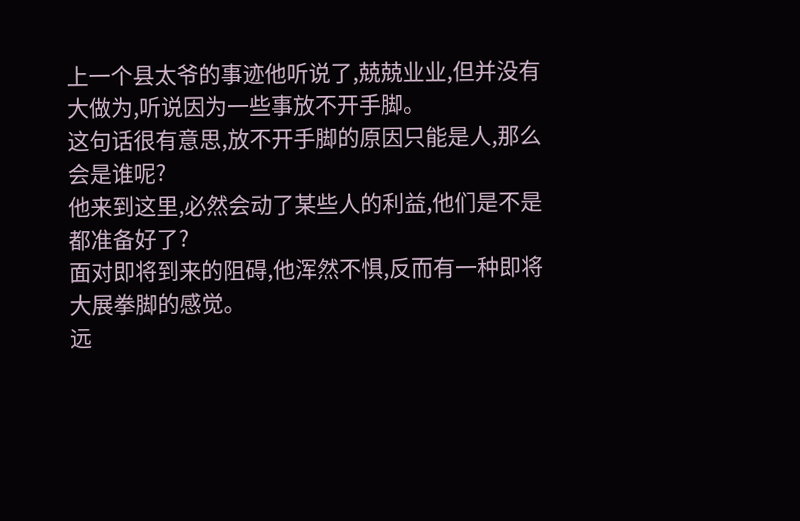上一个县太爷的事迹他听说了,兢兢业业,但并没有大做为,听说因为一些事放不开手脚。
这句话很有意思,放不开手脚的原因只能是人,那么会是谁呢?
他来到这里,必然会动了某些人的利益,他们是不是都准备好了?
面对即将到来的阻碍,他浑然不惧,反而有一种即将大展拳脚的感觉。
远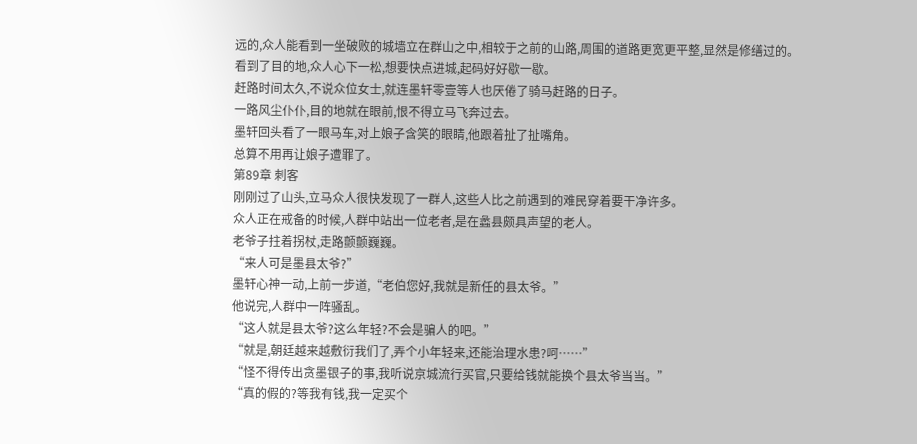远的,众人能看到一坐破败的城墙立在群山之中,相较于之前的山路,周围的道路更宽更平整,显然是修缮过的。
看到了目的地,众人心下一松,想要快点进城,起码好好歇一歇。
赶路时间太久,不说众位女士,就连墨轩零壹等人也厌倦了骑马赶路的日子。
一路风尘仆仆,目的地就在眼前,恨不得立马飞奔过去。
墨轩回头看了一眼马车,对上娘子含笑的眼睛,他跟着扯了扯嘴角。
总算不用再让娘子遭罪了。
第89章 刺客
刚刚过了山头,立马众人很快发现了一群人,这些人比之前遇到的难民穿着要干净许多。
众人正在戒备的时候,人群中站出一位老者,是在蠡县颇具声望的老人。
老爷子拄着拐杖,走路颤颤巍巍。
“来人可是墨县太爷?”
墨轩心神一动,上前一步道,“老伯您好,我就是新任的县太爷。”
他说完,人群中一阵骚乱。
“这人就是县太爷?这么年轻?不会是骗人的吧。”
“就是,朝廷越来越敷衍我们了,弄个小年轻来,还能治理水患?呵……”
“怪不得传出贪墨银子的事,我听说京城流行买官,只要给钱就能换个县太爷当当。”
“真的假的?等我有钱,我一定买个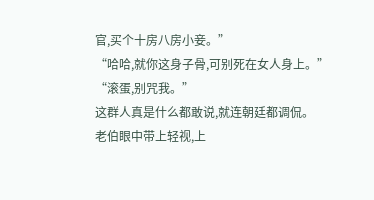官,买个十房八房小妾。”
“哈哈,就你这身子骨,可别死在女人身上。”
“滚蛋,别咒我。”
这群人真是什么都敢说,就连朝廷都调侃。
老伯眼中带上轻视,上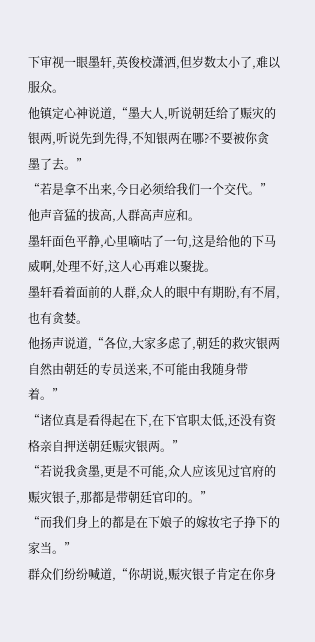下审视一眼墨轩,英俊校潇洒,但岁数太小了,难以服众。
他镇定心神说道,“墨大人,听说朝廷给了赈灾的银两,听说先到先得,不知银两在哪?不要被你贪墨了去。”
“若是拿不出来,今日必须给我们一个交代。”
他声音猛的拔高,人群高声应和。
墨轩面色平静,心里嘀咕了一句,这是给他的下马威啊,处理不好,这人心再难以聚拢。
墨轩看着面前的人群,众人的眼中有期盼,有不屑,也有贪婪。
他扬声说道,“各位,大家多虑了,朝廷的救灾银两自然由朝廷的专员送来,不可能由我随身带着。”
“诸位真是看得起在下,在下官职太低,还没有资格亲自押送朝廷赈灾银两。”
“若说我贪墨,更是不可能,众人应该见过官府的赈灾银子,那都是带朝廷官印的。”
“而我们身上的都是在下娘子的嫁妆宅子挣下的家当。”
群众们纷纷喊道,“你胡说,赈灾银子肯定在你身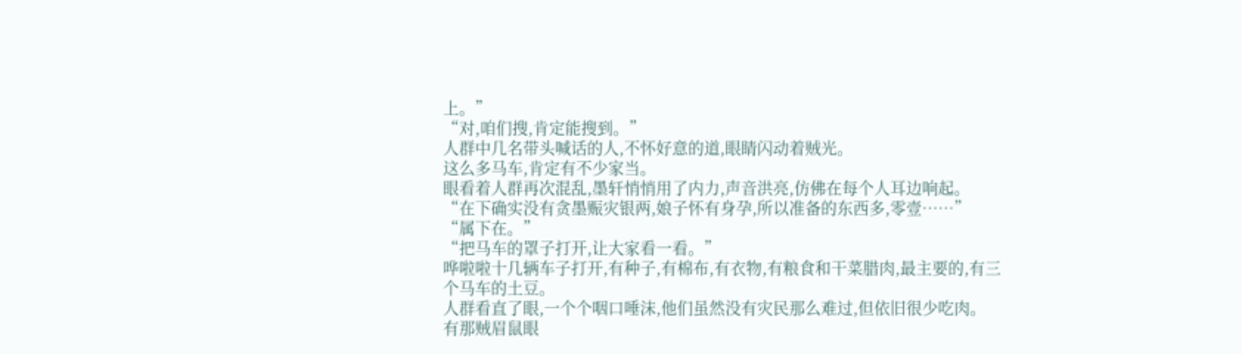上。”
“对,咱们搜,肯定能搜到。”
人群中几名带头喊话的人,不怀好意的道,眼睛闪动着贼光。
这么多马车,肯定有不少家当。
眼看着人群再次混乱,墨轩悄悄用了内力,声音洪亮,仿佛在每个人耳边响起。
“在下确实没有贪墨赈灾银两,娘子怀有身孕,所以准备的东西多,零壹……”
“属下在。”
“把马车的罩子打开,让大家看一看。”
哗啦啦十几辆车子打开,有种子,有棉布,有衣物,有粮食和干菜腊肉,最主要的,有三个马车的土豆。
人群看直了眼,一个个咽口唾沫,他们虽然没有灾民那么难过,但依旧很少吃肉。
有那贼眉鼠眼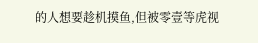的人想要趁机摸鱼,但被零壹等虎视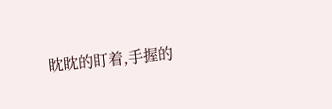眈眈的盯着,手握的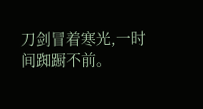刀剑冒着寒光,一时间踟蹰不前。